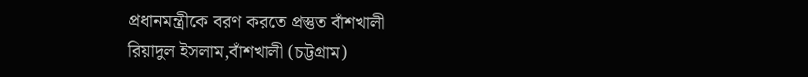প্রধানমন্ত্রীকে বরণ করতে প্রস্তুত বাঁশখালী
রিয়াদুল ইসলাম,বাঁশখালী (চট্টগ্রাম)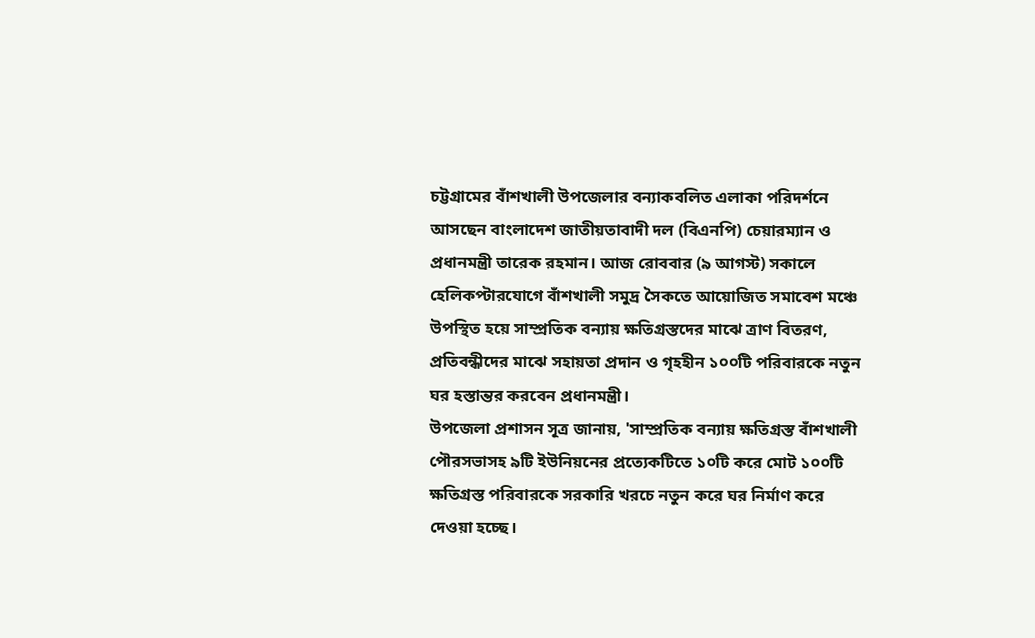চট্টগ্রামের বাঁশখালী উপজেলার বন্যাকবলিত এলাকা পরিদর্শনে আসছেন বাংলাদেশ জাতীয়তাবাদী দল (বিএনপি) চেয়ারম্যান ও প্রধানমন্ত্রী তারেক রহমান। আজ রোববার (৯ আগস্ট) সকালে হেলিকপ্টারযোগে বাঁশখালী সমুদ্র সৈকতে আয়োজিত সমাবেশ মঞ্চে উপস্থিত হয়ে সাম্প্রতিক বন্যায় ক্ষতিগ্রস্তদের মাঝে ত্রাণ বিতরণ, প্রতিবন্ধীদের মাঝে সহায়তা প্রদান ও গৃহহীন ১০০টি পরিবারকে নতুন ঘর হস্তান্তর করবেন প্রধানমন্ত্রী।
উপজেলা প্রশাসন সূত্র জানায়, 'সাম্প্রতিক বন্যায় ক্ষতিগ্রস্ত বাঁশখালী পৌরসভাসহ ৯টি ইউনিয়নের প্রত্যেকটিতে ১০টি করে মোট ১০০টি ক্ষতিগ্রস্ত পরিবারকে সরকারি খরচে নতুন করে ঘর নির্মাণ করে দেওয়া হচ্ছে।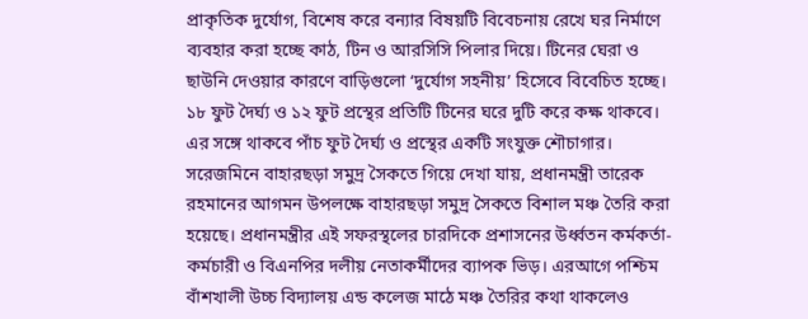প্রাকৃতিক দুর্যোগ, বিশেষ করে বন্যার বিষয়টি বিবেচনায় রেখে ঘর নির্মাণে ব্যবহার করা হচ্ছে কাঠ, টিন ও আরসিসি পিলার দিয়ে। টিনের ঘেরা ও ছাউনি দেওয়ার কারণে বাড়িগুলো ‘দুর্যোগ সহনীয়’ হিসেবে বিবেচিত হচ্ছে। ১৮ ফুট দৈর্ঘ্য ও ১২ ফুট প্রস্থের প্রতিটি টিনের ঘরে দুটি করে কক্ষ থাকবে। এর সঙ্গে থাকবে পাঁচ ফুট দৈর্ঘ্য ও প্রস্থের একটি সংযুক্ত শৌচাগার।
সরেজমিনে বাহারছড়া সমুদ্র সৈকতে গিয়ে দেখা যায়, প্রধানমন্ত্রী তারেক রহমানের আগমন উপলক্ষে বাহারছড়া সমুদ্র সৈকতে বিশাল মঞ্চ তৈরি করা হয়েছে। প্রধানমন্ত্রীর এই সফরস্থলের চারদিকে প্রশাসনের উর্ধ্বতন কর্মকর্তা-কর্মচারী ও বিএনপির দলীয় নেতাকর্মীদের ব্যাপক ভিড়। এরআগে পশ্চিম বাঁশখালী উচ্চ বিদ্যালয় এন্ড কলেজ মাঠে মঞ্চ তৈরির কথা থাকলেও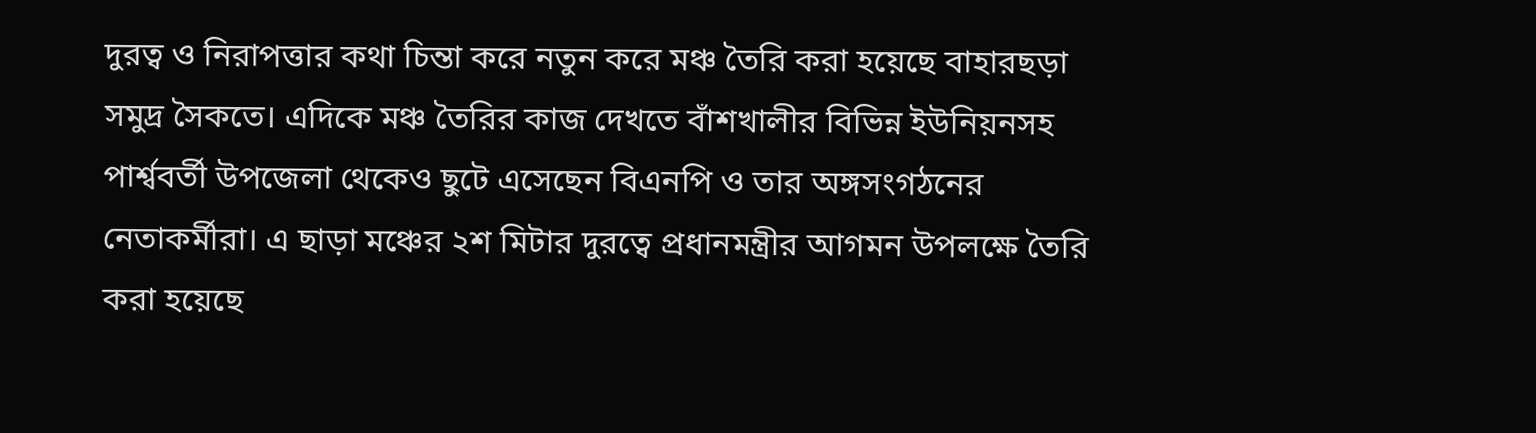দুরত্ব ও নিরাপত্তার কথা চিন্তা করে নতুন করে মঞ্চ তৈরি করা হয়েছে বাহারছড়া সমুদ্র সৈকতে। এদিকে মঞ্চ তৈরির কাজ দেখতে বাঁশখালীর বিভিন্ন ইউনিয়নসহ পার্শ্ববর্তী উপজেলা থেকেও ছুটে এসেছেন বিএনপি ও তার অঙ্গসংগঠনের নেতাকর্মীরা। এ ছাড়া মঞ্চের ২শ মিটার দুরত্বে প্রধানমন্ত্রীর আগমন উপলক্ষে তৈরি করা হয়েছে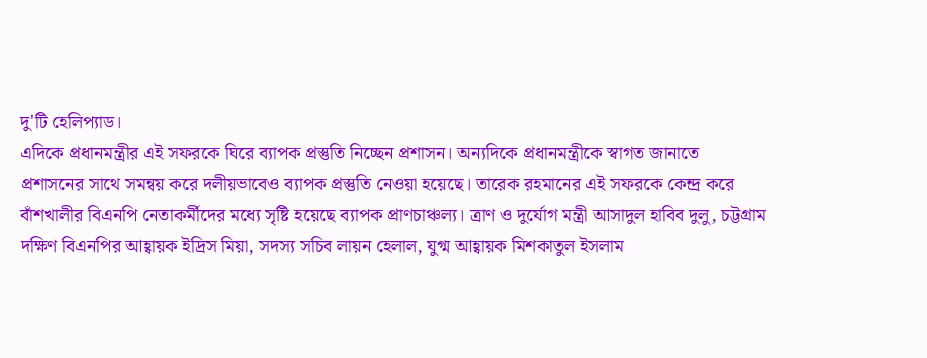দু'টি হেলিপ্যাড।
এদিকে প্রধানমন্ত্রীর এই সফরকে ঘিরে ব্যাপক প্রস্তুতি নিচ্ছেন প্রশাসন। অন্যদিকে প্রধানমন্ত্রীকে স্বাগত জানাতে প্রশাসনের সাথে সমন্বয় করে দলীয়ভাবেও ব্যাপক প্রস্তুতি নেওয়া হয়েছে। তারেক রহমানের এই সফরকে কেন্দ্র করে বাঁশখালীর বিএনপি নেতাকর্মীদের মধ্যে সৃষ্টি হয়েছে ব্যাপক প্রাণচাঞ্চল্য। ত্রাণ ও দুর্যোগ মন্ত্রী আসাদুল হাবিব দুলু, চট্টগ্রাম দক্ষিণ বিএনপির আহ্বায়ক ইদ্রিস মিয়া, সদস্য সচিব লায়ন হেলাল, যুগ্ম আহ্বায়ক মিশকাতুল ইসলাম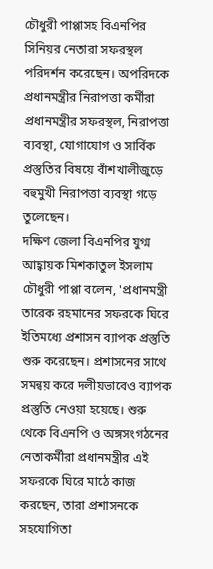চৌধুরী পাপ্পাসহ বিএনপির সিনিয়র নেতারা সফরস্থল পরিদর্শন করেছেন। অপরিদকে প্রধানমন্ত্রীর নিরাপত্তা কর্মীরা প্রধানমন্ত্রীর সফরস্থল, নিরাপত্তা ব্যবস্থা, যোগাযোগ ও সার্বিক প্রস্তুতির বিষয়ে বাঁশখালীজুড়ে বহুমুখী নিরাপত্তা ব্যবস্থা গড়ে তুলেছেন।
দক্ষিণ জেলা বিএনপির যুগ্ম আহ্বায়ক মিশকাতুল ইসলাম চৌধুরী পাপ্পা বলেন, 'প্রধানমন্ত্রী তারেক রহমানের সফরকে ঘিরে ইতিমধ্যে প্রশাসন ব্যাপক প্রস্তুতি শুরু করেছেন। প্রশাসনের সাথে সমন্বয় করে দলীয়ভাবেও ব্যাপক প্রস্তুতি নেওয়া হয়েছে। শুরু থেকে বিএনপি ও অঙ্গসংগঠনের নেতাকর্মীরা প্রধানমন্ত্রীর এই সফরকে ঘিরে মাঠে কাজ করছেন, তারা প্রশাসনকে সহযোগিতা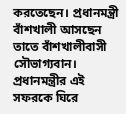করতেছেন। প্রধানমন্ত্রী বাঁশখালী আসছেন তাতে বাঁশখালীবাসী সৌভাগ্যবান। প্রধানমন্ত্রীর এই সফরকে ঘিরে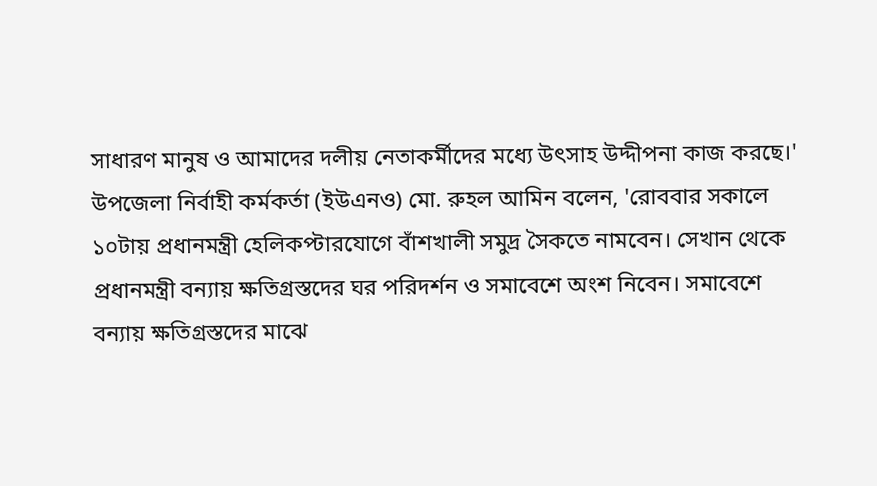সাধারণ মানুষ ও আমাদের দলীয় নেতাকর্মীদের মধ্যে উৎসাহ উদ্দীপনা কাজ করছে।'
উপজেলা নির্বাহী কর্মকর্তা (ইউএনও) মো. রুহল আমিন বলেন, 'রোববার সকালে ১০টায় প্রধানমন্ত্রী হেলিকপ্টারযোগে বাঁশখালী সমুদ্র সৈকতে নামবেন। সেখান থেকে প্রধানমন্ত্রী বন্যায় ক্ষতিগ্রস্তদের ঘর পরিদর্শন ও সমাবেশে অংশ নিবেন। সমাবেশে বন্যায় ক্ষতিগ্রস্তদের মাঝে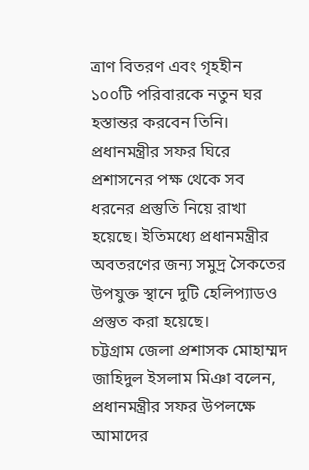ত্রাণ বিতরণ এবং গৃহহীন ১০০টি পরিবারকে নতুন ঘর হস্তান্তর করবেন তিনি। প্রধানমন্ত্রীর সফর ঘিরে প্রশাসনের পক্ষ থেকে সব ধরনের প্রস্তুতি নিয়ে রাখা হয়েছে। ইতিমধ্যে প্রধানমন্ত্রীর অবতরণের জন্য সমুদ্র সৈকতের উপযুক্ত স্থানে দুটি হেলিপ্যাডও প্রস্তুত করা হয়েছে।
চট্টগ্রাম জেলা প্রশাসক মোহাম্মদ জাহিদুল ইসলাম মিঞা বলেন, প্রধানমন্ত্রীর সফর উপলক্ষে আমাদের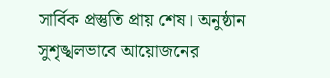সার্বিক প্রস্তুতি প্রায় শেষ। অনুষ্ঠান সুশৃঙ্খলভাবে আয়োজনের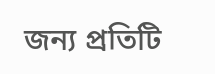জন্য প্রতিটি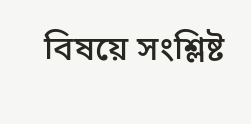বিষয়ে সংশ্লিষ্ট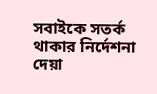সবাইকে সতর্ক থাকার নির্দেশনা দেয়া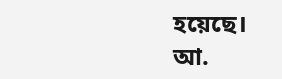হয়েছে।
আ.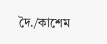দৈ./কাশেম